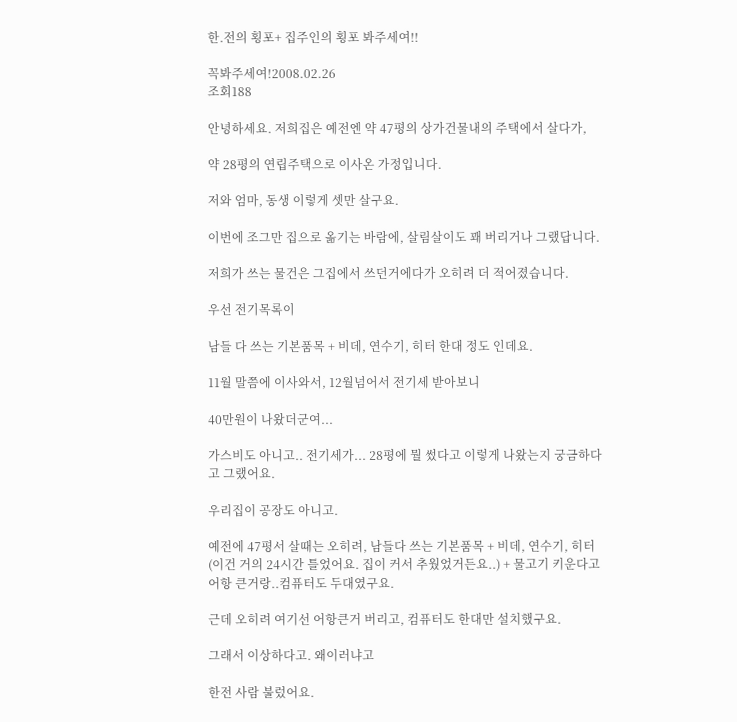한.전의 횡포+ 집주인의 횡포 봐주세여!!

꼭봐주세여!2008.02.26
조회188

안녕하세요. 저희집은 예전엔 약 47평의 상가건물내의 주택에서 살다가,

약 28평의 연립주택으로 이사온 가정입니다.

저와 엄마, 동생 이렇게 셋만 살구요.

이번에 조그만 집으로 옮기는 바람에, 살림살이도 꽤 버리거나 그랬답니다.

저희가 쓰는 물건은 그집에서 쓰던거에다가 오히려 더 적어졌습니다.

우선 전기목록이

남들 다 쓰는 기본품목 + 비데, 연수기, 히터 한대 정도 인데요.

11월 말쯤에 이사와서, 12월넘어서 전기세 받아보니

40만원이 나왔더군여...

가스비도 아니고.. 전기세가... 28평에 뭘 썼다고 이렇게 나왔는지 궁금하다고 그랬어요.

우리집이 공장도 아니고.

예전에 47평서 살때는 오히려, 남들다 쓰는 기본품목 + 비데, 연수기, 히터(이건 거의 24시간 틀었어요. 집이 커서 추웠었거든요..) + 물고기 키운다고 어항 큰거랑..컴퓨터도 두대였구요.

근데 오히려 여기선 어항큰거 버리고, 컴퓨터도 한대만 설치했구요.

그래서 이상하다고. 왜이러냐고

한전 사람 불렀어요.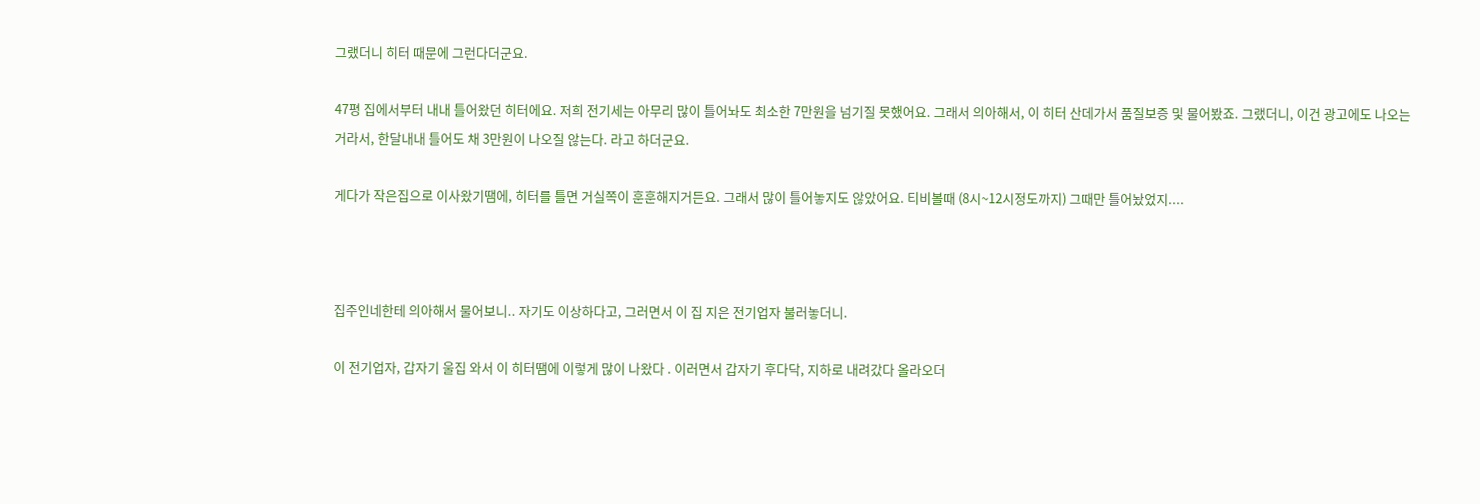그랬더니 히터 때문에 그런다더군요.

47평 집에서부터 내내 틀어왔던 히터에요. 저희 전기세는 아무리 많이 틀어놔도 최소한 7만원을 넘기질 못했어요. 그래서 의아해서, 이 히터 산데가서 품질보증 및 물어봤죠. 그랬더니, 이건 광고에도 나오는 거라서, 한달내내 틀어도 채 3만원이 나오질 않는다. 라고 하더군요.

게다가 작은집으로 이사왔기땜에, 히터를 틀면 거실쪽이 훈훈해지거든요. 그래서 많이 틀어놓지도 않았어요. 티비볼때 (8시~12시정도까지) 그때만 틀어놨었지....



집주인네한테 의아해서 물어보니.. 자기도 이상하다고, 그러면서 이 집 지은 전기업자 불러놓더니.

이 전기업자, 갑자기 울집 와서 이 히터땜에 이렇게 많이 나왔다 . 이러면서 갑자기 후다닥, 지하로 내려갔다 올라오더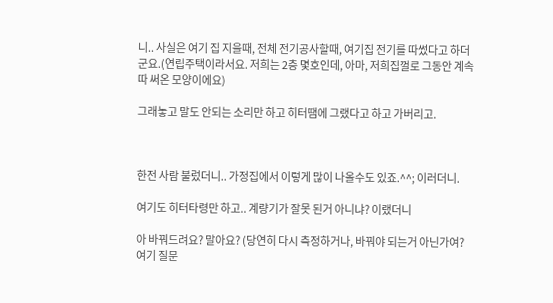니.. 사실은 여기 집 지을때, 전체 전기공사할때, 여기집 전기를 따썼다고 하더군요.(연립주택이라서요. 저희는 2층 몇호인데, 아마, 저희집껄로 그동안 계속 따 써온 모양이에요)

그래놓고 말도 안되는 소리만 하고 히터땜에 그랬다고 하고 가버리고.



한전 사람 불렀더니.. 가정집에서 이렇게 많이 나올수도 있죠.^^; 이러더니.

여기도 히터타령만 하고.. 계량기가 잘못 된거 아니냐? 이랬더니

아 바꿔드려요? 말아요? (당연히 다시 측정하거나, 바꿔야 되는거 아닌가여? 여기 질문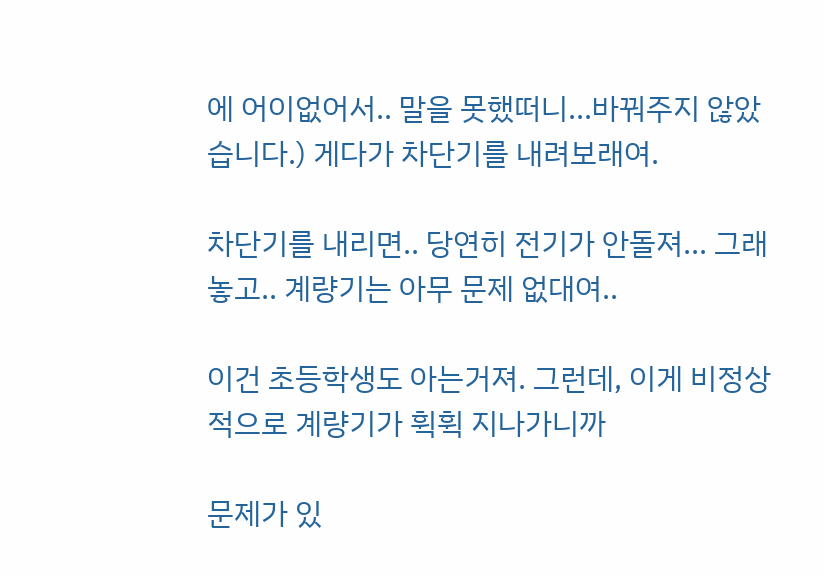에 어이없어서.. 말을 못했떠니...바꿔주지 않았습니다.) 게다가 차단기를 내려보래여.

차단기를 내리면.. 당연히 전기가 안돌져... 그래놓고.. 계량기는 아무 문제 없대여..

이건 초등학생도 아는거져. 그런데, 이게 비정상적으로 계량기가 휙휙 지나가니까

문제가 있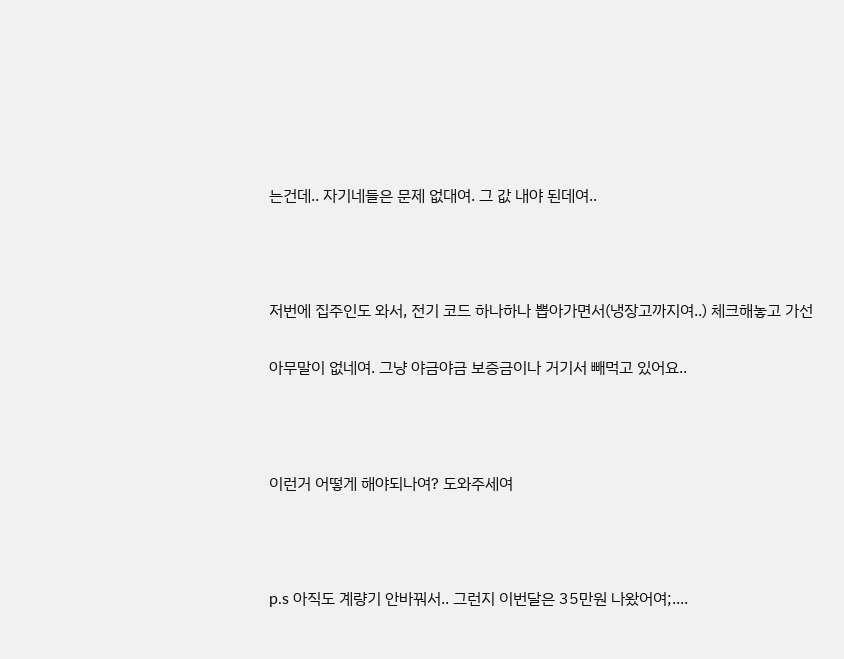는건데.. 자기네들은 문제 없대여. 그 값 내야 된데여..



저번에 집주인도 와서, 전기 코드 하나하나 뽑아가면서(냉장고까지여..) 체크해놓고 가선

아무말이 없네여. 그냥 야금야금 보증금이나 거기서 빼먹고 있어요..



이런거 어떻게 해야되나여? 도와주세여



p.s 아직도 계량기 안바꿔서.. 그런지 이번달은 35만원 나왔어여;....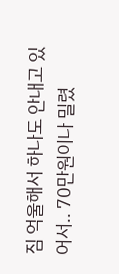짐 억울해서 하나도 안내고 있어서.. 70만원이나 밀렸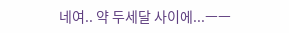네여.. 약 두세달 사이에...ㅡㅡ